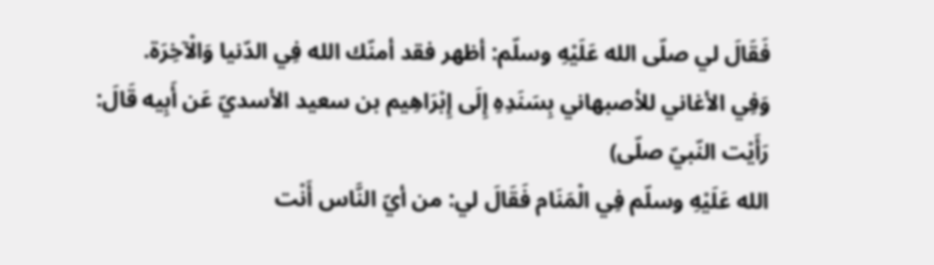فَقَالَ لي صلّى الله عَلَيْهِ وسلّم: أظهر فقد أمنّك الله فِي الدّنيا وَالْآخِرَة.
وَفِي الأغاني للأصبهاني بِسَنَدِهِ إِلَى إِبْرَاهِيم بن سعيد الأسديّ عَن أَبِيه قَالَ: رَأَيْت النّبيّ صلّى)
الله عَلَيْهِ وسلّم فِي الْمَنَام فَقَالَ لي: من أيّ النَّاس أَنْت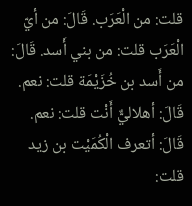قلت: من الْعَرَب. قَالَ: من أيّ الْعَرَب قلت: من بني أَسد. قَالَ: من أَسد بن خُزَيْمَة قلت: نعم. قَالَ: أهلاليٌّ أَنْت قلت: نعم.
قَالَ: أتعرف الْكُمَيْت بن زيد قلت: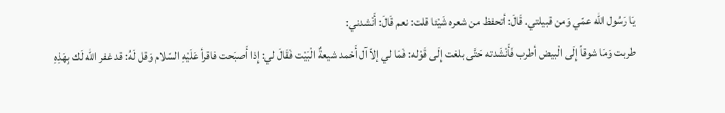يَا رَسُول الله عمّي وَمن قبيلتي. قَالَ: أتحفظ من شعره شَيْئا قلت: نعم قَالَ: أَنْشدني:
طربت وَمَا شوقاً إِلَى الْبيض أطرب فَأَنْشَدته حَتَّى بلغت إِلَى قَوْله: فَمَا لي إلاّ آل أَحْمد شيعةٌ الْبَيْت فَقَالَ لي: إِذا أَصبَحت فاقرأ عَلَيْهِ السّلام وَقل لَهُ: قد غفر الله لَك بِهَذِهِ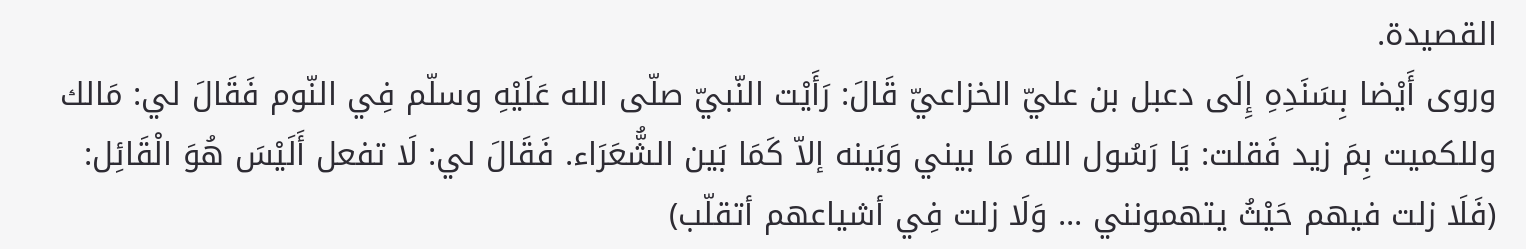القصيدة.
وروى أَيْضا بِسَنَدِهِ إِلَى دعبل بن عليّ الخزاعيّ قَالَ: رَأَيْت النّبيّ صلّى الله عَلَيْهِ وسلّم فِي النّوم فَقَالَ لي: مَالك وللكميت بِمَ زيد فَقلت: يَا رَسُول الله مَا بيني وَبَينه إلاّ كَمَا بَين الشُّعَرَاء. فَقَالَ لي: لَا تفعل أَلَيْسَ هُوَ الْقَائِل:
(فَلَا زلت فيهم حَيْثُ يتهمونني ... وَلَا زلت فِي أشياعهم أتقلّب)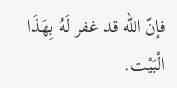فإنّ الله قد غفر لَهُ بِهَذَا الْبَيْت.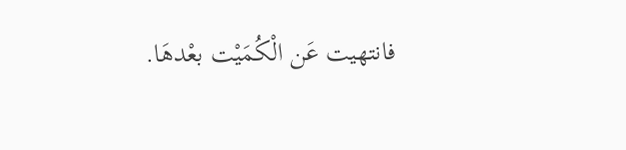فانتهيت عَن الْكُمَيْت بعْدهَا.